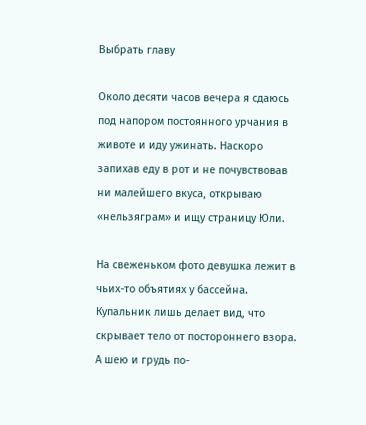Выбрать главу

Около десяти часов вечера я сдаюсь под напором постоянного урчания в животе и иду ужинать. Наскоро запихав еду в рот и не почувствовав ни малейшего вкуса, открываю «нельзяграм» и ищу страницу Юли.

На свеженьком фото девушка лежит в чьих-то объятиях у бассейна. Купальник лишь делает вид, что скрывает тело от постороннего взора. А шею и грудь по-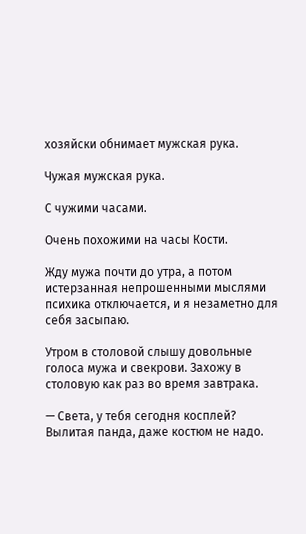хозяйски обнимает мужская рука.

Чужая мужская рука.

С чужими часами.

Очень похожими на часы Кости.

Жду мужа почти до утра, а потом истерзанная непрошенными мыслями психика отключается, и я незаметно для себя засыпаю.

Утром в столовой слышу довольные голоса мужа и свекрови. Захожу в столовую как раз во время завтрака.

— Света, у тебя сегодня косплей? Вылитая панда, даже костюм не надо.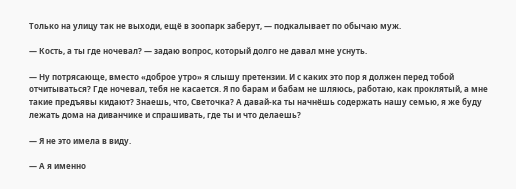Только на улицу так не выходи, ещё в зоопарк заберут, — подкалывает по обычаю муж.

— Кость, а ты где ночевал? — задаю вопрос, который долго не давал мне уснуть.

— Ну потрясающе, вместо «доброе утро» я слышу претензии. И с каких это пор я должен перед тобой отчитываться? Где ночевал, тебя не касается. Я по барам и бабам не шляюсь, работаю, как проклятый, а мне такие предъявы кидают? Знаешь, что, Светочка? А давай-ка ты начнёшь содержать нашу семью, я же буду лежать дома на диванчике и спрашивать, где ты и что делаешь?

— Я не это имела в виду.

— А я именно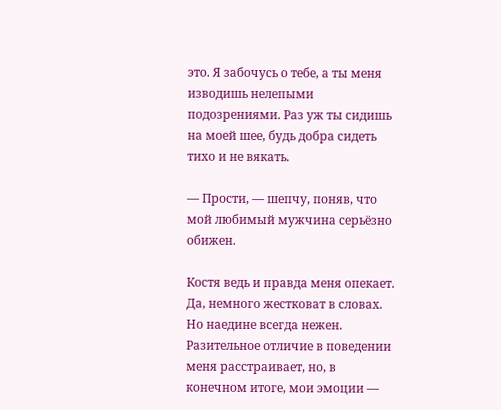это. Я забочусь о тебе, а ты меня изводишь нелепыми подозрениями. Раз уж ты сидишь на моей шее, будь добра сидеть тихо и не вякать.

— Прости, — шепчу, поняв, что мой любимый мужчина серьёзно обижен.

Костя ведь и правда меня опекает. Да, немного жестковат в словах. Но наедине всегда нежен. Разительное отличие в поведении меня расстраивает, но, в конечном итоге, мои эмоции —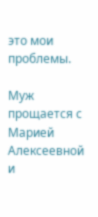это мои проблемы.

Муж прощается с Марией Алексеевной и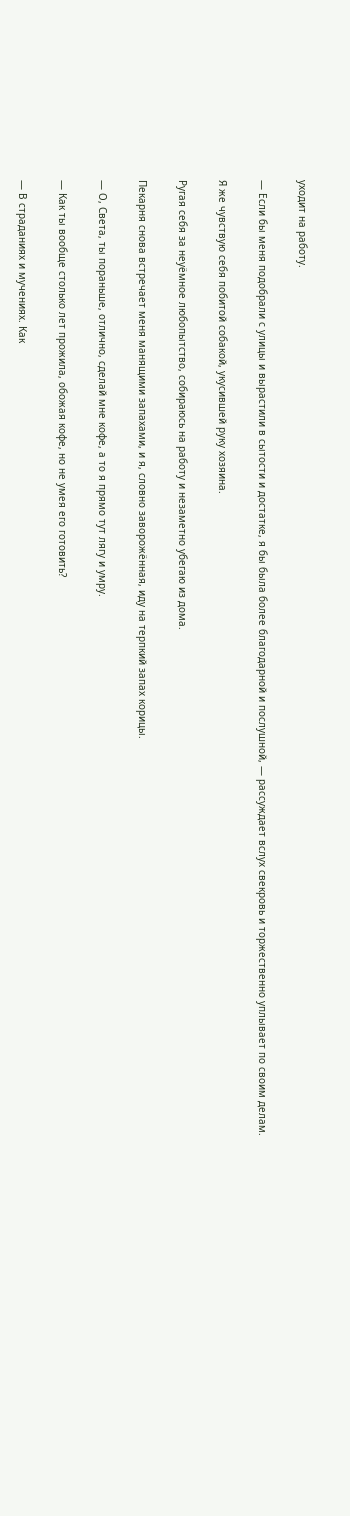уходит на работу.

— Если бы меня подобрали с улицы и вырастили в сытости и достатке, я бы была более благодарной и послушной, — рассуждает вслух свекровь и торжественно уплывает по своим делам.

Я же чувствую себя побитой собакой, укусившей руку хозяина.

Ругая себя за неуёмное любопытство, собираюсь на работу и незаметно убегаю из дома.

Пекарня снова встречает меня манящими запахами, и я, словно заворожённая, иду на терпкий запах корицы.

— О, Света, ты пораньше, отлично, сделай мне кофе, а то я прямо тут лягу и умру.

— Как ты вообще столько лет прожила, обожая кофе, но не умея его готовить?

— В страданиях и мучениях. Как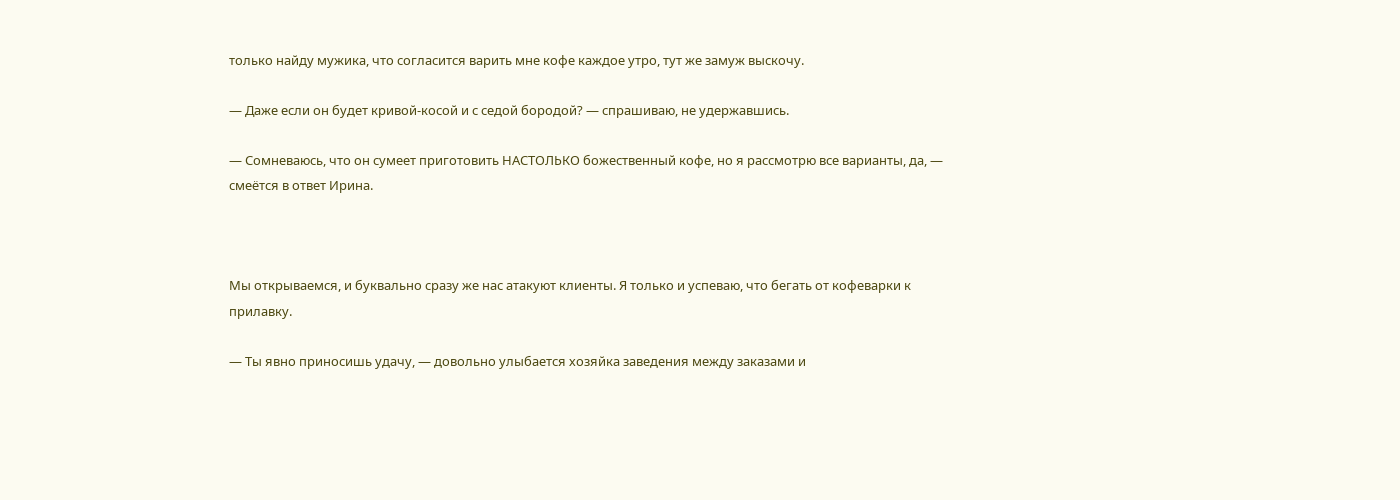только найду мужика, что согласится варить мне кофе каждое утро, тут же замуж выскочу.

— Даже если он будет кривой-косой и с седой бородой? — спрашиваю, не удержавшись.

— Сомневаюсь, что он сумеет приготовить НАСТОЛЬКО божественный кофе, но я рассмотрю все варианты, да, — смеётся в ответ Ирина.



Мы открываемся, и буквально сразу же нас атакуют клиенты. Я только и успеваю, что бегать от кофеварки к прилавку.

— Ты явно приносишь удачу, — довольно улыбается хозяйка заведения между заказами и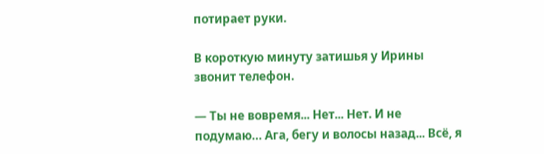потирает руки.

В короткую минуту затишья у Ирины звонит телефон.

— Ты не вовремя... Нет... Нет. И не подумаю… Ага, бегу и волосы назад... Всё, я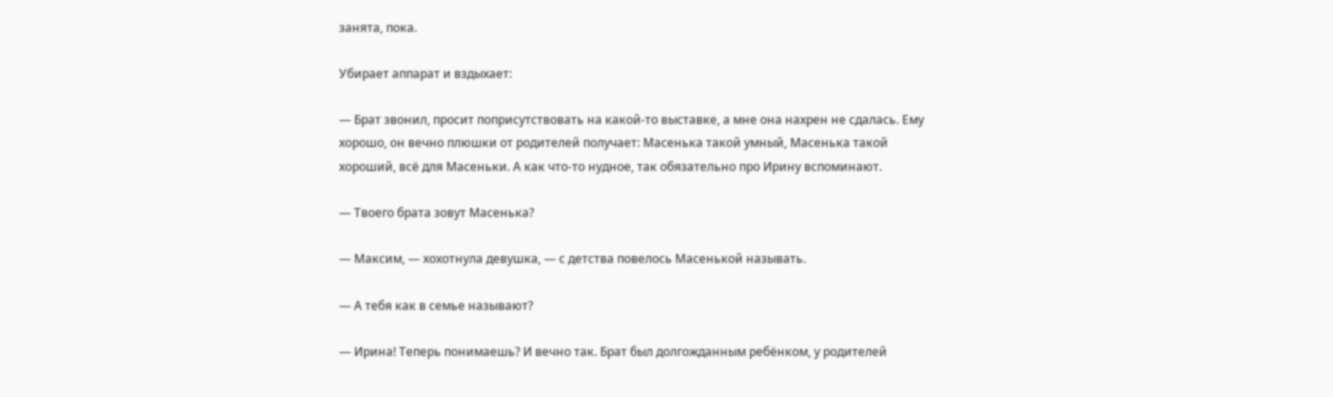занята, пока.

Убирает аппарат и вздыхает:

— Брат звонил, просит поприсутствовать на какой-то выставке, а мне она нахрен не сдалась. Ему хорошо, он вечно плюшки от родителей получает: Масенька такой умный, Масенька такой хороший, всё для Масеньки. А как что-то нудное, так обязательно про Ирину вспоминают.

— Твоего брата зовут Масенька?

— Максим, — хохотнула девушка, — с детства повелось Масенькой называть.

— А тебя как в семье называют?

— Ирина! Теперь понимаешь? И вечно так. Брат был долгожданным ребëнком, у родителей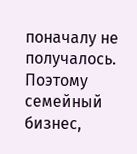поначалу не получалось. Поэтому семейный бизнес,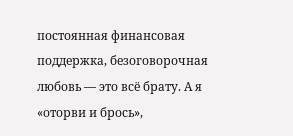постоянная финансовая поддержка, безоговорочная любовь — это всё брату. А я «оторви и брось»,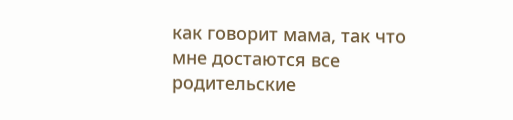как говорит мама, так что мне достаются все родительские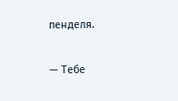пенделя.

— Тебе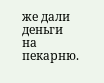же дали деньги на пекарню.